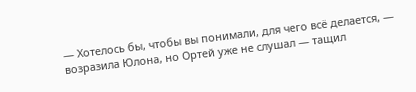— Хотелось бы, чтобы вы понимали, для чего всё делается, — возразила Юлона, но Ортей уже не слушал — тащил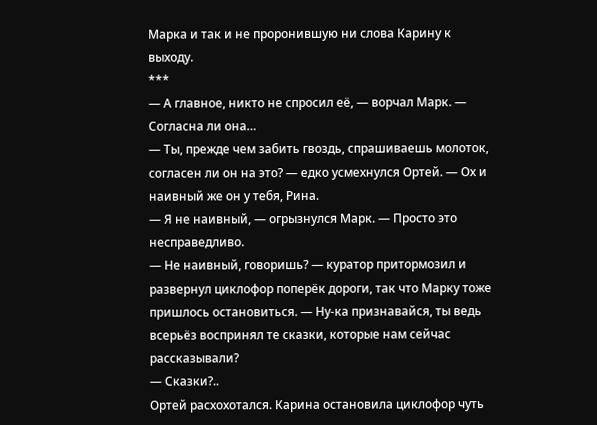Марка и так и не проронившую ни слова Карину к выходу.
***
— А главное, никто не спросил её, — ворчал Марк. — Согласна ли она…
— Ты, прежде чем забить гвоздь, спрашиваешь молоток, согласен ли он на это? — едко усмехнулся Ортей. — Ох и наивный же он у тебя, Рина.
— Я не наивный, — огрызнулся Марк. — Просто это несправедливо.
— Не наивный, говоришь? — куратор притормозил и развернул циклофор поперёк дороги, так что Марку тоже пришлось остановиться. — Ну-ка признавайся, ты ведь всерьёз воспринял те сказки, которые нам сейчас рассказывали?
— Сказки?..
Ортей расхохотался. Карина остановила циклофор чуть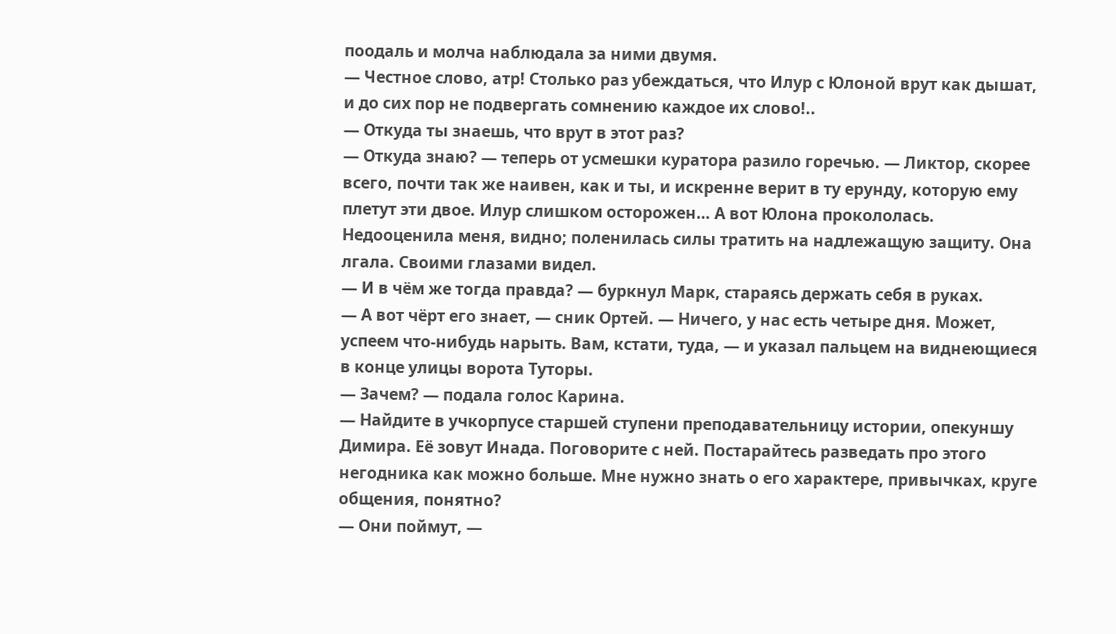поодаль и молча наблюдала за ними двумя.
— Честное слово, атр! Столько раз убеждаться, что Илур с Юлоной врут как дышат, и до сих пор не подвергать сомнению каждое их слово!..
— Откуда ты знаешь, что врут в этот раз?
— Откуда знаю? — теперь от усмешки куратора разило горечью. — Ликтор, скорее всего, почти так же наивен, как и ты, и искренне верит в ту ерунду, которую ему плетут эти двое. Илур слишком осторожен… А вот Юлона прокололась. Недооценила меня, видно; поленилась силы тратить на надлежащую защиту. Она лгала. Своими глазами видел.
— И в чём же тогда правда? — буркнул Марк, стараясь держать себя в руках.
— А вот чёрт его знает, — сник Ортей. — Ничего, у нас есть четыре дня. Может, успеем что-нибудь нарыть. Вам, кстати, туда, — и указал пальцем на виднеющиеся в конце улицы ворота Туторы.
— Зачем? — подала голос Карина.
— Найдите в учкорпусе старшей ступени преподавательницу истории, опекуншу Димира. Её зовут Инада. Поговорите с ней. Постарайтесь разведать про этого негодника как можно больше. Мне нужно знать о его характере, привычках, круге общения, понятно?
— Они поймут, —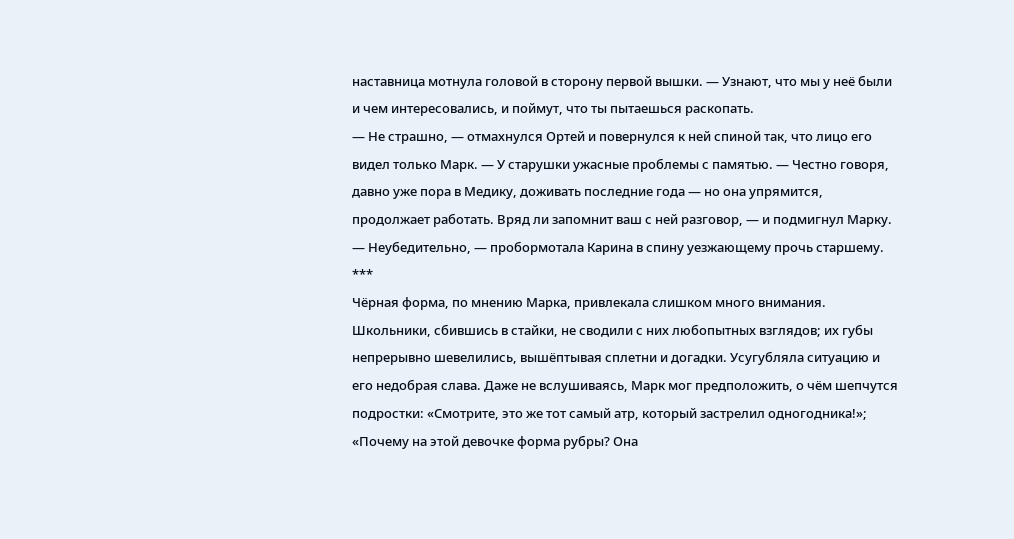наставница мотнула головой в сторону первой вышки. — Узнают, что мы у неё были и чем интересовались, и поймут, что ты пытаешься раскопать.
— Не страшно, — отмахнулся Ортей и повернулся к ней спиной так, что лицо его видел только Марк. — У старушки ужасные проблемы с памятью. — Честно говоря, давно уже пора в Медику, доживать последние года — но она упрямится, продолжает работать. Вряд ли запомнит ваш с ней разговор, — и подмигнул Марку.
— Неубедительно, — пробормотала Карина в спину уезжающему прочь старшему.
***
Чёрная форма, по мнению Марка, привлекала слишком много внимания. Школьники, сбившись в стайки, не сводили с них любопытных взглядов; их губы непрерывно шевелились, вышёптывая сплетни и догадки. Усугубляла ситуацию и его недобрая слава. Даже не вслушиваясь, Марк мог предположить, о чём шепчутся подростки: «Смотрите, это же тот самый атр, который застрелил одногодника!»; «Почему на этой девочке форма рубры? Она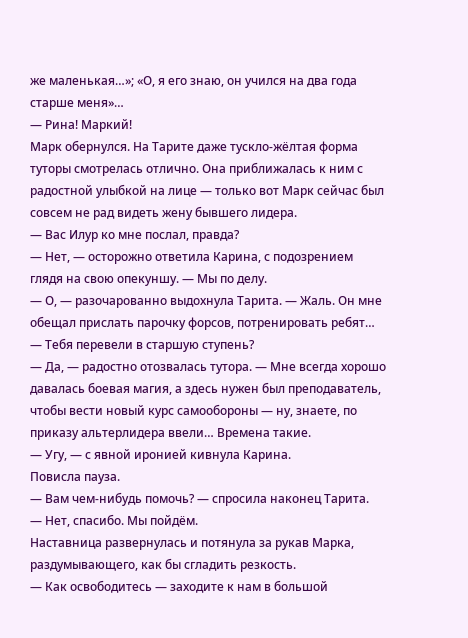же маленькая…»; «О, я его знаю, он учился на два года старше меня»…
— Рина! Маркий!
Марк обернулся. На Тарите даже тускло-жёлтая форма туторы смотрелась отлично. Она приближалась к ним с радостной улыбкой на лице — только вот Марк сейчас был совсем не рад видеть жену бывшего лидера.
— Вас Илур ко мне послал, правда?
— Нет, — осторожно ответила Карина, с подозрением глядя на свою опекуншу. — Мы по делу.
— О, — разочарованно выдохнула Тарита. — Жаль. Он мне обещал прислать парочку форсов, потренировать ребят…
— Тебя перевели в старшую ступень?
— Да, — радостно отозвалась тутора. — Мне всегда хорошо давалась боевая магия, а здесь нужен был преподаватель, чтобы вести новый курс самообороны — ну, знаете, по приказу альтерлидера ввели… Времена такие.
— Угу, — с явной иронией кивнула Карина.
Повисла пауза.
— Вам чем-нибудь помочь? — спросила наконец Тарита.
— Нет, спасибо. Мы пойдём.
Наставница развернулась и потянула за рукав Марка, раздумывающего, как бы сгладить резкость.
— Как освободитесь — заходите к нам в большой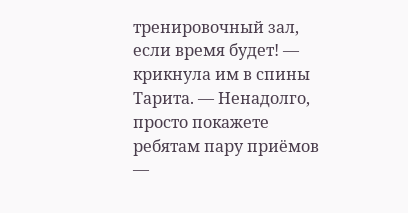тренировочный зал, если время будет! — крикнула им в спины Тарита. — Ненадолго, просто покажете ребятам пару приёмов —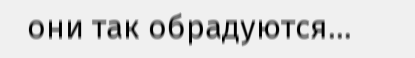они так обрадуются…